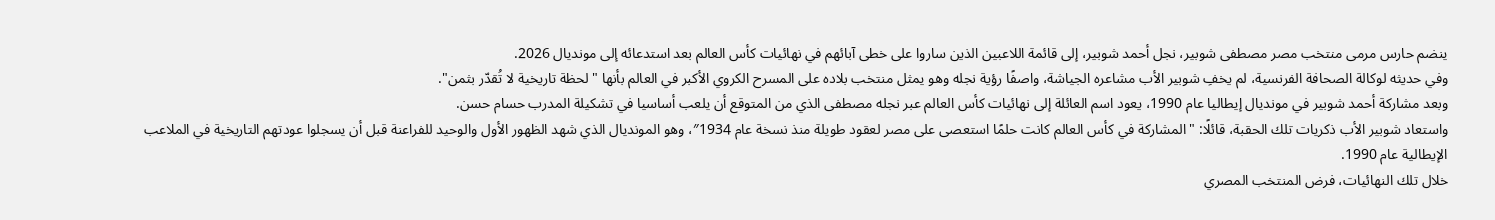ينضم حارس مرمى منتخب مصر مصطفى شوبير، نجل أحمد شوبير، إلى قائمة اللاعبين الذين ساروا على خطى آبائهم في نهائيات كأس العالم بعد استدعائه إلى مونديال 2026.
وفي حديثه لوكالة الصحافة الفرنسية، لم يخفِ شوبير الأب مشاعره الجياشة، واصفًا رؤية نجله وهو يمثل منتخب بلاده على المسرح الكروي الأكبر في العالم بأنها "لحظة تاريخية لا تُقدّر بثمن".
وبعد مشاركة أحمد شوبير في مونديال إيطاليا عام 1990، يعود اسم العائلة إلى نهائيات كأس العالم عبر نجله مصطفى الذي من المتوقع أن يلعب أساسيا في تشكيلة المدرب حسام حسن.
واستعاد شوبير الأب ذكريات تلك الحقبة، قائلًا: "المشاركة في كأس العالم كانت حلمًا استعصى على مصر لعقود طويلة منذ نسخة عام 1934″، وهو المونديال الذي شهد الظهور الأول والوحيد للفراعنة قبل أن يسجلوا عودتهم التاريخية في الملاعب الإيطالية عام 1990.
خلال تلك النهائيات، فرض المنتخب المصري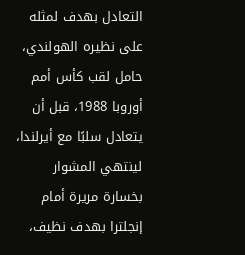التعادل بهدف لمثله على نظيره الهولندي، حامل لقب كأس أمم أوروبا 1988، قبل أن يتعادل سلبًا مع أيرلندا، لينتهي المشوار بخسارة مريرة أمام إنجلترا بهدف نظيف،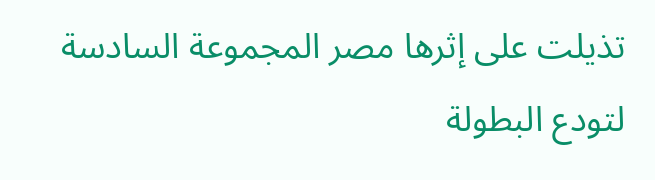تذيلت على إثرها مصر المجموعة السادسة لتودع البطولة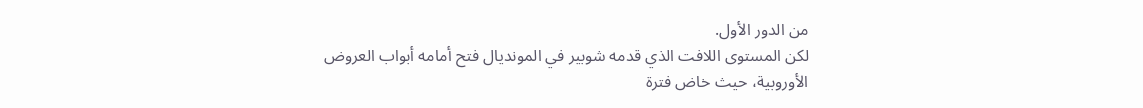من الدور الأول.
لكن المستوى اللافت الذي قدمه شوبير في المونديال فتح أمامه أبواب العروض الأوروبية، حيث خاض فترة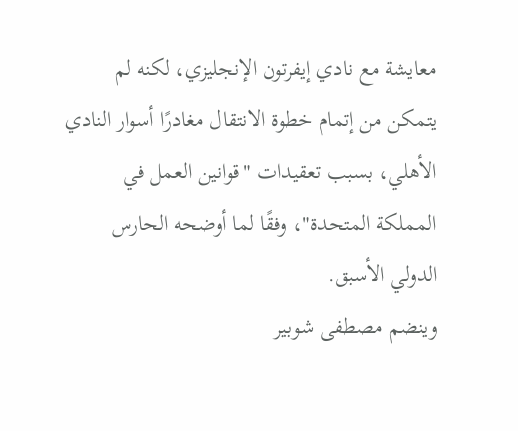معايشة مع نادي إيفرتون الإنجليزي، لكنه لم يتمكن من إتمام خطوة الانتقال مغادرًا أسوار النادي الأهلي، بسبب تعقيدات "قوانين العمل في المملكة المتحدة"، وفقًا لما أوضحه الحارس الدولي الأسبق.
وينضم مصطفى شوبير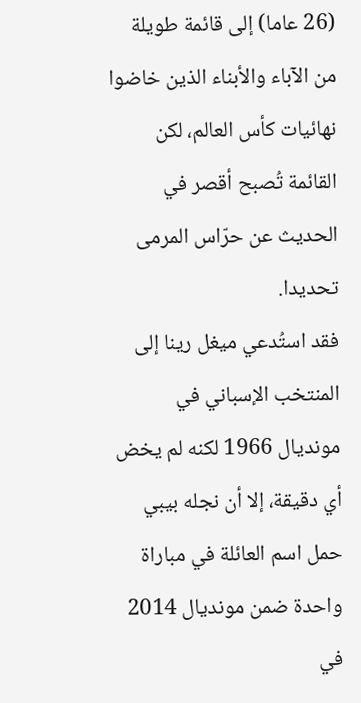(26 عاما) إلى قائمة طويلة من الآباء والأبناء الذين خاضوا نهائيات كأس العالم، لكن القائمة تُصبح أقصر في الحديث عن حرّاس المرمى تحديدا.
فقد استُدعي ميغل رينا إلى المنتخب الإسباني في مونديال 1966 لكنه لم يخض أي دقيقة، إلا أن نجله بيبي حمل اسم العائلة في مباراة واحدة ضمن مونديال 2014 في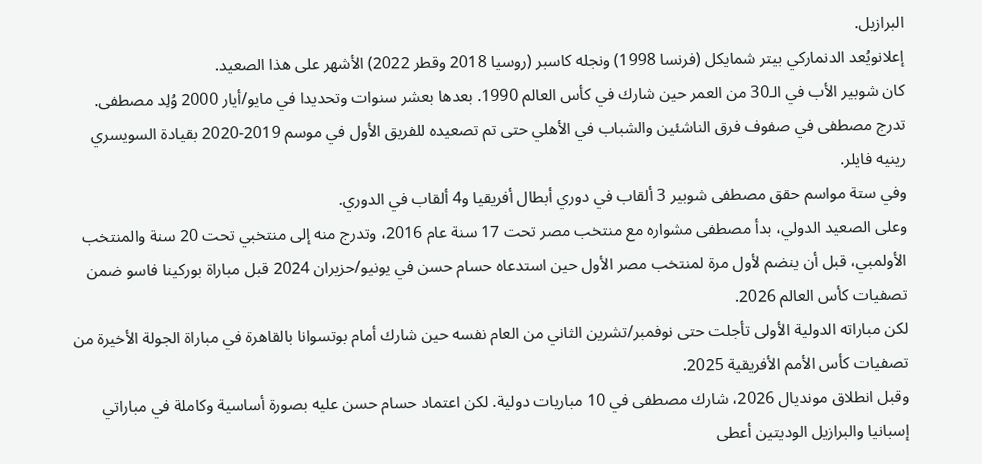البرازيل.
إعلانويُعد الدنماركي بيتر شمايكل (فرنسا 1998) ونجله كاسبر (روسيا 2018 وقطر 2022) الأشهر على هذا الصعيد.
كان شوبير الأب في الـ30 من العمر حين شارك في كأس العالم 1990. بعدها بعشر سنوات وتحديدا في مايو/أيار 2000 وُلِد مصطفى.
تدرج مصطفى في صفوف فرق الناشئين والشباب في الأهلي حتى تم تصعيده للفريق الأول في موسم 2019-2020 بقيادة السويسري رينيه فايلر.
وفي ستة مواسم حقق مصطفى شوبير 3 ألقاب في دوري أبطال أفريقيا و4 ألقاب في الدوري.
وعلى الصعيد الدولي، بدأ مصطفى مشواره مع منتخب مصر تحت 17 سنة عام 2016، وتدرج منه إلى منتخبي تحت 20 سنة والمنتخب الأولمبي، قبل أن ينضم لأول مرة لمنتخب مصر الأول حين استدعاه حسام حسن في يونيو/حزيران 2024 قبل مباراة بوركينا فاسو ضمن تصفيات كأس العالم 2026.
لكن مباراته الدولية الأولى تأجلت حتى نوفمبر/تشرين الثاني من العام نفسه حين شارك أمام بوتسوانا بالقاهرة في مباراة الجولة الأخيرة من تصفيات كأس الأمم الأفريقية 2025.
وقبل انطلاق مونديال 2026، شارك مصطفى في 10 مباريات دولية. لكن اعتماد حسام حسن عليه بصورة أساسية وكاملة في مباراتي إسبانيا والبرازيل الوديتين أعطى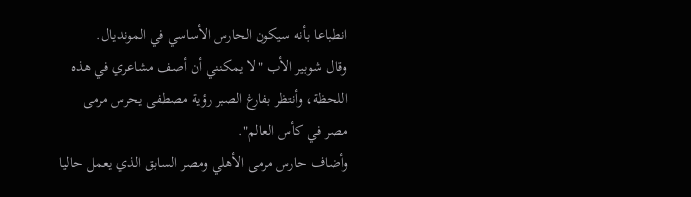انطباعا بأنه سيكون الحارس الأساسي في المونديال.
وقال شوبير الأب "لا يمكنني أن أصف مشاعري في هذه اللحظة، وأنتظر بفارغ الصبر رؤية مصطفى يحرس مرمى مصر في كأس العالم".
وأضاف حارس مرمى الأهلي ومصر السابق الذي يعمل حاليا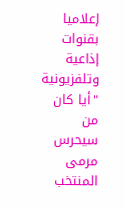إعلاميا بقنوات إذاعية وتلفزيونية "أيا كان من سيحرس مرمى المنتخب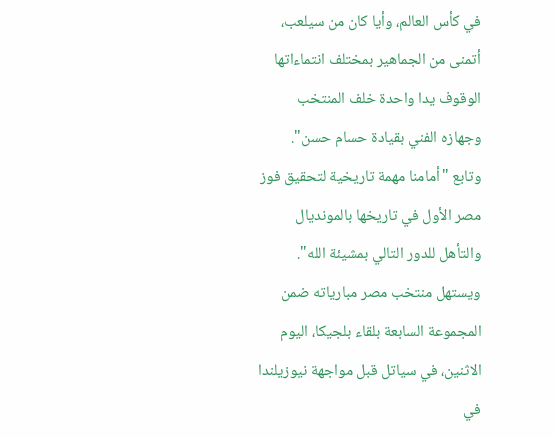في كأس العالم، وأيا كان من سيلعب، أتمنى من الجماهير بمختلف انتماءاتها الوقوف يدا واحدة خلف المنتخب وجهازه الفني بقيادة حسام حسن".
وتابع "أمامنا مهمة تاريخية لتحقيق فوز مصر الأول في تاريخها بالمونديال والتأهل للدور التالي بمشيئة الله".
ويستهل منتخب مصر مبارياته ضمن المجموعة السابعة بلقاء بلجيكا، اليوم الاثنين، في سياتل قبل مواجهة نيوزيلندا في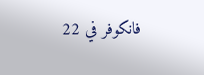فانكوفر في 22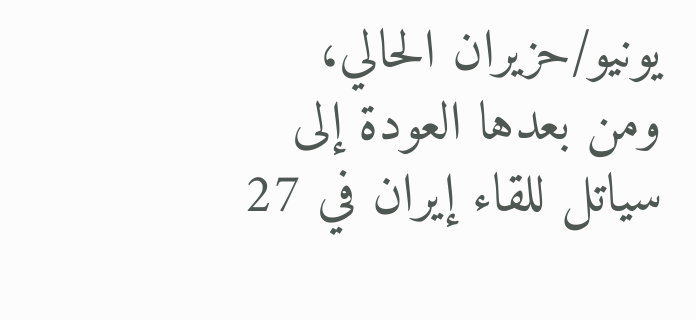يونيو/حزيران الحالي، ومن بعدها العودة إلى سياتل للقاء إيران في 27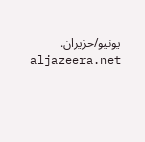يونيو/حزيران.
aljazeera.net